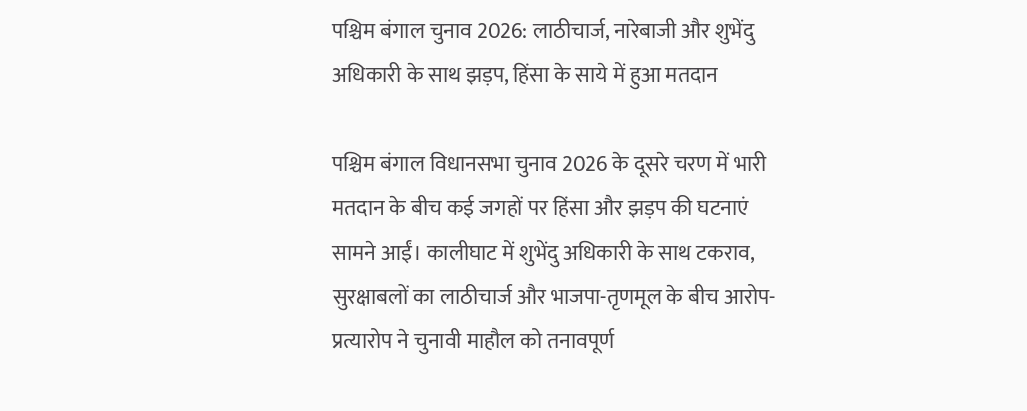पश्चिम बंगाल चुनाव 2026: लाठीचार्ज, नारेबाजी और शुभेंदु अधिकारी के साथ झड़प, हिंसा के साये में हुआ मतदान

पश्चिम बंगाल विधानसभा चुनाव 2026 के दूसरे चरण में भारी मतदान के बीच कई जगहों पर हिंसा और झड़प की घटनाएं सामने आईं। कालीघाट में शुभेंदु अधिकारी के साथ टकराव, सुरक्षाबलों का लाठीचार्ज और भाजपा-तृणमूल के बीच आरोप-प्रत्यारोप ने चुनावी माहौल को तनावपूर्ण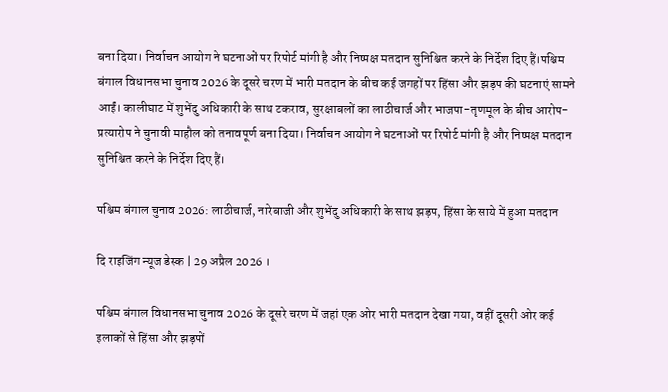बना दिया। निर्वाचन आयोग ने घटनाओं पर रिपोर्ट मांगी है और निष्पक्ष मतदान सुनिश्चित करने के निर्देश दिए हैं।पश्चिम बंगाल विधानसभा चुनाव 2026 के दूसरे चरण में भारी मतदान के बीच कई जगहों पर हिंसा और झड़प की घटनाएं सामने आईं। कालीघाट में शुभेंदु अधिकारी के साथ टकराव, सुरक्षाबलों का लाठीचार्ज और भाजपा-तृणमूल के बीच आरोप-प्रत्यारोप ने चुनावी माहौल को तनावपूर्ण बना दिया। निर्वाचन आयोग ने घटनाओं पर रिपोर्ट मांगी है और निष्पक्ष मतदान सुनिश्चित करने के निर्देश दिए हैं।

पश्चिम बंगाल चुनाव 2026: लाठीचार्ज, नारेबाजी और शुभेंदु अधिकारी के साथ झड़प, हिंसा के साये में हुआ मतदान

दि राइजिंग न्यूज डेस्क | 29 अप्रैल 2026 ।

पश्चिम बंगाल विधानसभा चुनाव 2026 के दूसरे चरण में जहां एक ओर भारी मतदान देखा गया, वहीं दूसरी ओर कई इलाकों से हिंसा और झड़पों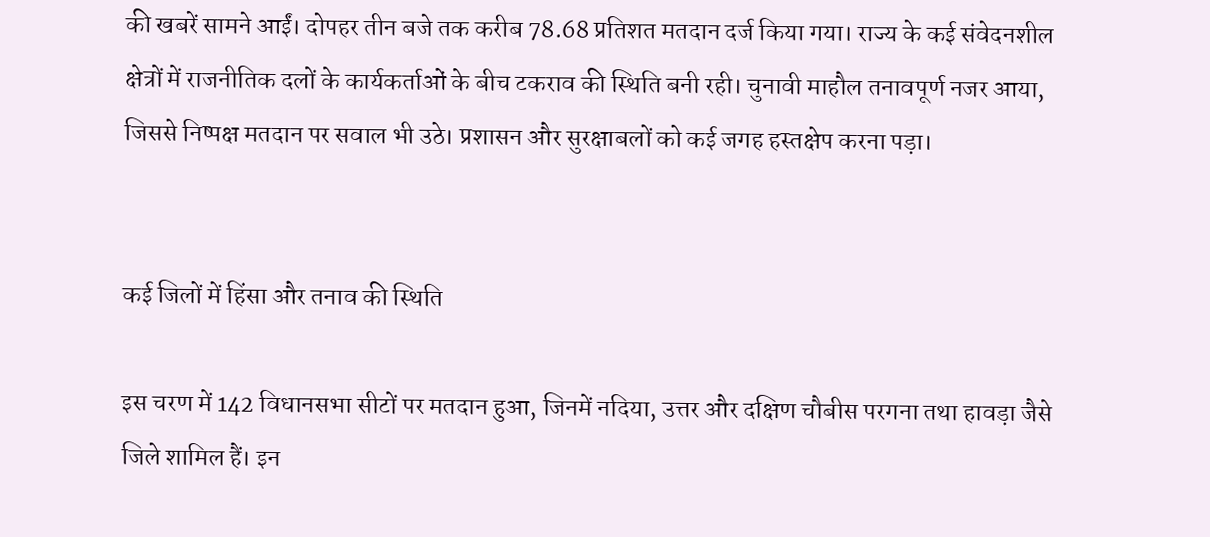की खबरें सामने आईं। दोपहर तीन बजे तक करीब 78.68 प्रतिशत मतदान दर्ज किया गया। राज्य के कई संवेदनशील क्षेत्रों में राजनीतिक दलों के कार्यकर्ताओं के बीच टकराव की स्थिति बनी रही। चुनावी माहौल तनावपूर्ण नजर आया, जिससे निष्पक्ष मतदान पर सवाल भी उठे। प्रशासन और सुरक्षाबलों को कई जगह हस्तक्षेप करना पड़ा।


कई जिलों में हिंसा और तनाव की स्थिति

इस चरण में 142 विधानसभा सीटों पर मतदान हुआ, जिनमें नदिया, उत्तर और दक्षिण चौबीस परगना तथा हावड़ा जैसे जिले शामिल हैं। इन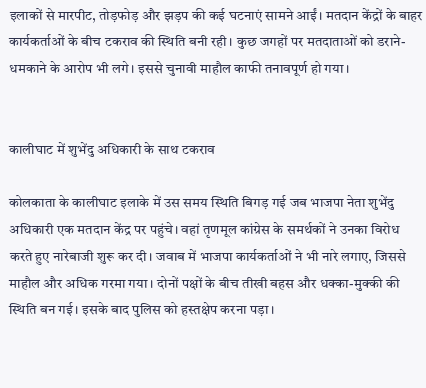इलाकों से मारपीट, तोड़फोड़ और झड़प की कई घटनाएं सामने आईं। मतदान केंद्रों के बाहर कार्यकर्ताओं के बीच टकराव की स्थिति बनी रही। कुछ जगहों पर मतदाताओं को डराने-धमकाने के आरोप भी लगे। इससे चुनावी माहौल काफी तनावपूर्ण हो गया।


कालीघाट में शुभेंदु अधिकारी के साथ टकराव

कोलकाता के कालीघाट इलाके में उस समय स्थिति बिगड़ गई जब भाजपा नेता शुभेंदु अधिकारी एक मतदान केंद्र पर पहुंचे। वहां तृणमूल कांग्रेस के समर्थकों ने उनका विरोध करते हुए नारेबाजी शुरू कर दी। जवाब में भाजपा कार्यकर्ताओं ने भी नारे लगाए, जिससे माहौल और अधिक गरमा गया। दोनों पक्षों के बीच तीखी बहस और धक्का-मुक्की की स्थिति बन गई। इसके बाद पुलिस को हस्तक्षेप करना पड़ा।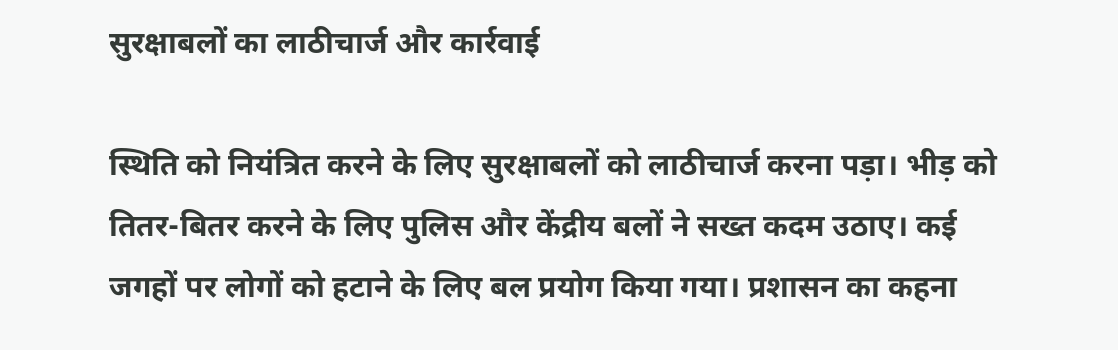सुरक्षाबलों का लाठीचार्ज और कार्रवाई

स्थिति को नियंत्रित करने के लिए सुरक्षाबलों को लाठीचार्ज करना पड़ा। भीड़ को तितर-बितर करने के लिए पुलिस और केंद्रीय बलों ने सख्त कदम उठाए। कई जगहों पर लोगों को हटाने के लिए बल प्रयोग किया गया। प्रशासन का कहना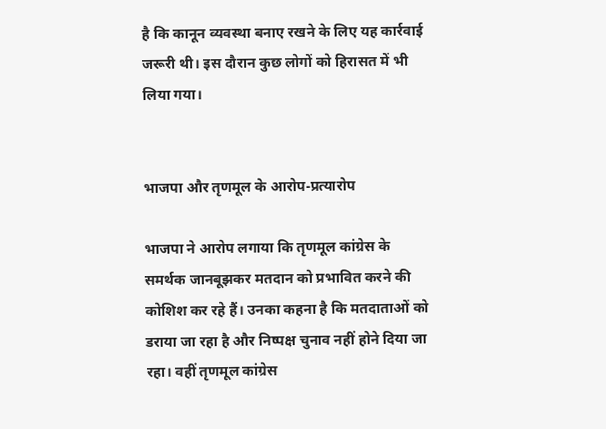है कि कानून व्यवस्था बनाए रखने के लिए यह कार्रवाई जरूरी थी। इस दौरान कुछ लोगों को हिरासत में भी लिया गया।


भाजपा और तृणमूल के आरोप-प्रत्यारोप

भाजपा ने आरोप लगाया कि तृणमूल कांग्रेस के समर्थक जानबूझकर मतदान को प्रभावित करने की कोशिश कर रहे हैं। उनका कहना है कि मतदाताओं को डराया जा रहा है और निष्पक्ष चुनाव नहीं होने दिया जा रहा। वहीं तृणमूल कांग्रेस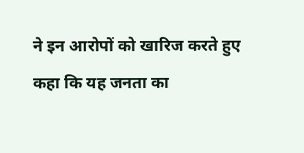ने इन आरोपों को खारिज करते हुए कहा कि यह जनता का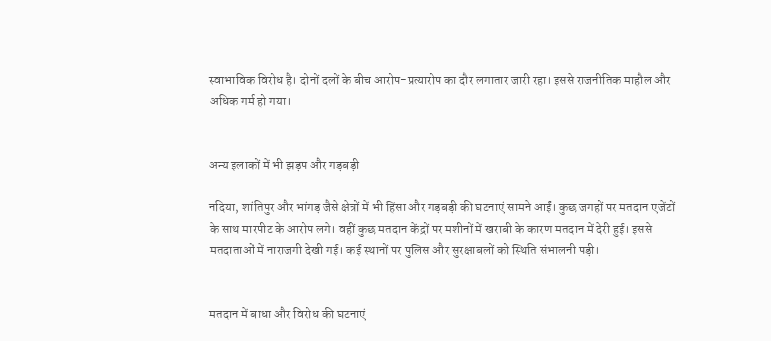स्वाभाविक विरोध है। दोनों दलों के बीच आरोप-प्रत्यारोप का दौर लगातार जारी रहा। इससे राजनीतिक माहौल और अधिक गर्म हो गया।


अन्य इलाकों में भी झड़प और गड़बड़ी

नदिया, शांतिपुर और भांगड़ जैसे क्षेत्रों में भी हिंसा और गड़बड़ी की घटनाएं सामने आईं। कुछ जगहों पर मतदान एजेंटों के साथ मारपीट के आरोप लगे। वहीं कुछ मतदान केंद्रों पर मशीनों में खराबी के कारण मतदान में देरी हुई। इससे मतदाताओं में नाराजगी देखी गई। कई स्थानों पर पुलिस और सुरक्षाबलों को स्थिति संभालनी पड़ी।


मतदान में बाधा और विरोध की घटनाएं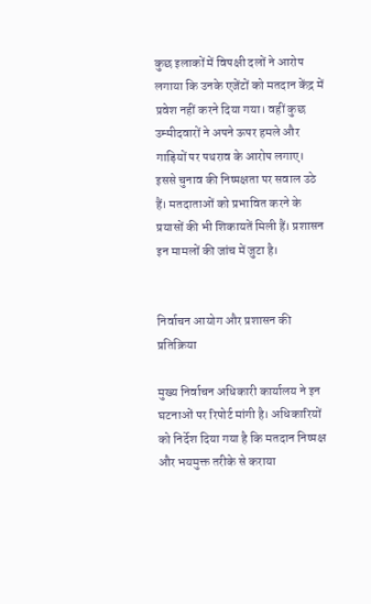कुछ इलाकों में विपक्षी दलों ने आरोप लगाया कि उनके एजेंटों को मतदान केंद्र में प्रवेश नहीं करने दिया गया। वहीं कुछ उम्मीदवारों ने अपने ऊपर हमले और गाड़ियों पर पथराव के आरोप लगाए। इससे चुनाव की निष्पक्षता पर सवाल उठे हैं। मतदाताओं को प्रभावित करने के प्रयासों की भी शिकायतें मिली हैं। प्रशासन इन मामलों की जांच में जुटा है।


निर्वाचन आयोग और प्रशासन की प्रतिक्रिया

मुख्य निर्वाचन अधिकारी कार्यालय ने इन घटनाओं पर रिपोर्ट मांगी है। अधिकारियों को निर्देश दिया गया है कि मतदान निष्पक्ष और भयमुक्त तरीके से कराया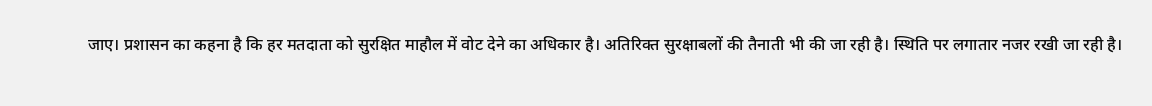जाए। प्रशासन का कहना है कि हर मतदाता को सुरक्षित माहौल में वोट देने का अधिकार है। अतिरिक्त सुरक्षाबलों की तैनाती भी की जा रही है। स्थिति पर लगातार नजर रखी जा रही है।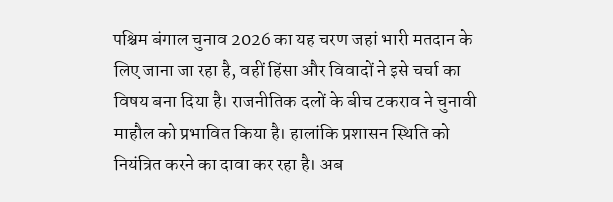पश्चिम बंगाल चुनाव 2026 का यह चरण जहां भारी मतदान के लिए जाना जा रहा है, वहीं हिंसा और विवादों ने इसे चर्चा का विषय बना दिया है। राजनीतिक दलों के बीच टकराव ने चुनावी माहौल को प्रभावित किया है। हालांकि प्रशासन स्थिति को नियंत्रित करने का दावा कर रहा है। अब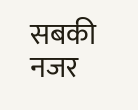सबकी नजर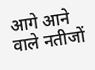आगे आने वाले नतीजों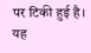पर टिकी हुई है। यह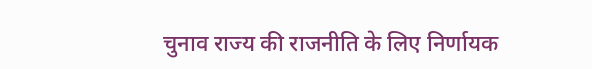चुनाव राज्य की राजनीति के लिए निर्णायक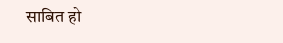साबित हो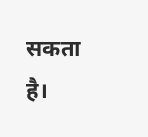सकता है।